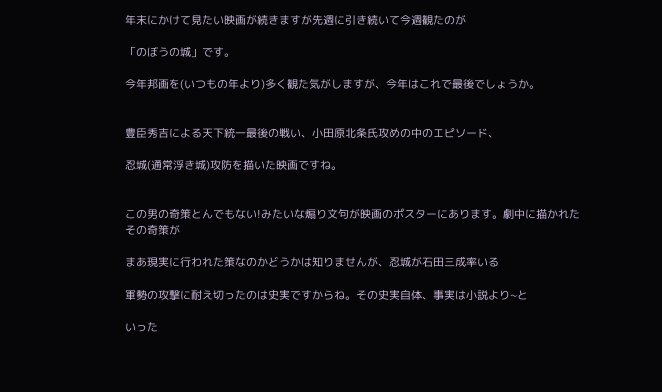年末にかけて見たい映画が続きますが先週に引き続いて今週観たのが

「のぼうの城」です。

今年邦画を(いつもの年より)多く観た気がしますが、今年はこれで最後でしょうか。


豊臣秀吉による天下統一最後の戦い、小田原北条氏攻めの中のエピソード、

忍城(通常浮き城)攻防を描いた映画ですね。


この男の奇策とんでもない!みたいな煽り文句が映画のポスターにあります。劇中に描かれたその奇策が

まあ現実に行われた策なのかどうかは知りませんが、忍城が石田三成率いる

軍勢の攻撃に耐え切ったのは史実ですからね。その史実自体、事実は小説より~と

いった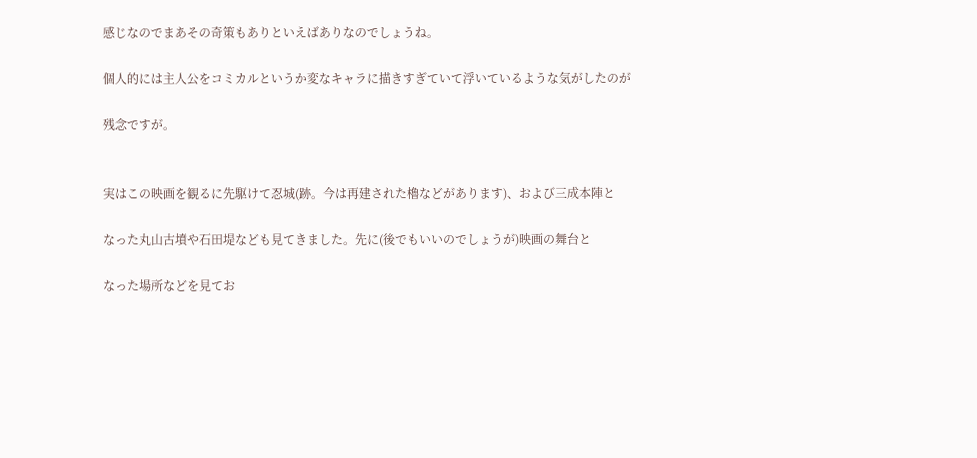感じなのでまあその奇策もありといえばありなのでしょうね。

個人的には主人公をコミカルというか変なキャラに描きすぎていて浮いているような気がしたのが

残念ですが。


実はこの映画を観るに先駆けて忍城(跡。今は再建された櫓などがあります)、および三成本陣と

なった丸山古墳や石田堤なども見てきました。先に(後でもいいのでしょうが)映画の舞台と

なった場所などを見てお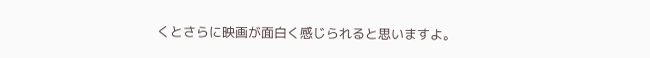くとさらに映画が面白く感じられると思いますよ。